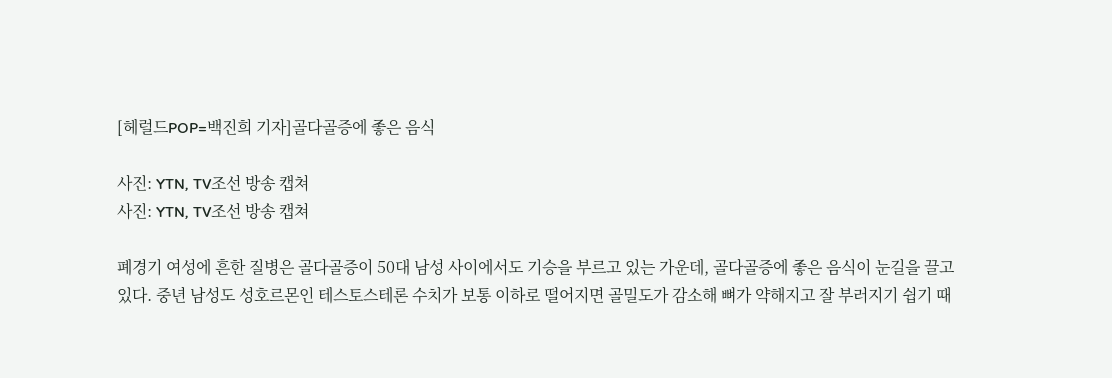[헤럴드POP=백진희 기자]골다골증에 좋은 음식

사진: YTN, TV조선 방송 캡쳐
사진: YTN, TV조선 방송 캡쳐

폐경기 여성에 흔한 질병은 골다골증이 50대 남성 사이에서도 기승을 부르고 있는 가운데, 골다골증에 좋은 음식이 눈길을 끌고 있다. 중년 남성도 성호르몬인 테스토스테론 수치가 보통 이하로 떨어지면 골밀도가 감소해 뼈가 약해지고 잘 부러지기 쉽기 때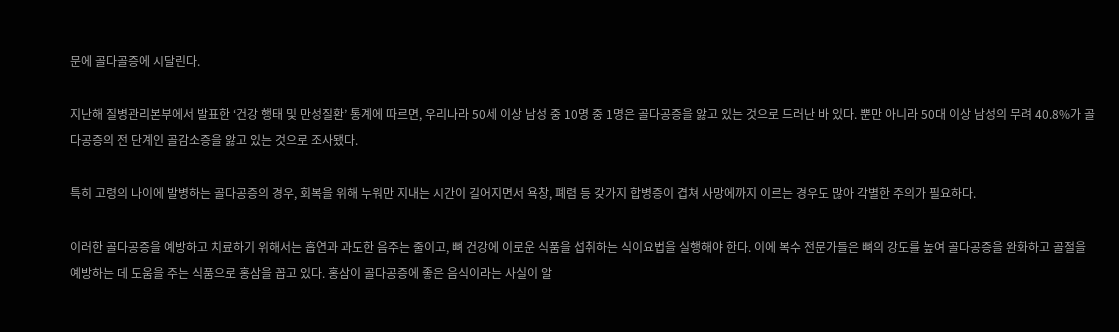문에 골다골증에 시달린다.

지난해 질병관리본부에서 발표한 ‘건강 행태 및 만성질환’ 통계에 따르면, 우리나라 50세 이상 남성 중 10명 중 1명은 골다공증을 앓고 있는 것으로 드러난 바 있다. 뿐만 아니라 50대 이상 남성의 무려 40.8%가 골다공증의 전 단계인 골감소증을 앓고 있는 것으로 조사됐다.

특히 고령의 나이에 발병하는 골다공증의 경우, 회복을 위해 누워만 지내는 시간이 길어지면서 욕창, 폐렴 등 갖가지 합병증이 겹쳐 사망에까지 이르는 경우도 많아 각별한 주의가 필요하다.

이러한 골다공증을 예방하고 치료하기 위해서는 흡연과 과도한 음주는 줄이고, 뼈 건강에 이로운 식품을 섭취하는 식이요법을 실행해야 한다. 이에 복수 전문가들은 뼈의 강도를 높여 골다공증을 완화하고 골절을 예방하는 데 도움을 주는 식품으로 홍삼을 꼽고 있다. 홍삼이 골다공증에 좋은 음식이라는 사실이 알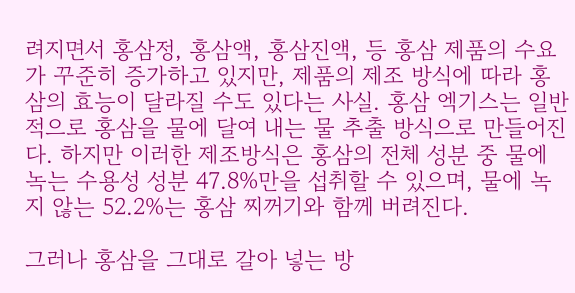려지면서 홍삼정, 홍삼액, 홍삼진액, 등 홍삼 제품의 수요가 꾸준히 증가하고 있지만, 제품의 제조 방식에 따라 홍삼의 효능이 달라질 수도 있다는 사실. 홍삼 엑기스는 일반적으로 홍삼을 물에 달여 내는 물 추출 방식으로 만들어진다. 하지만 이러한 제조방식은 홍삼의 전체 성분 중 물에 녹는 수용성 성분 47.8%만을 섭취할 수 있으며, 물에 녹지 않는 52.2%는 홍삼 찌꺼기와 함께 버려진다.

그러나 홍삼을 그대로 갈아 넣는 방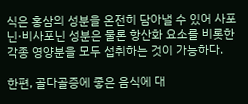식은 홍삼의 성분을 온전히 담아낼 수 있어 사포닌·비사포닌 성분은 물론 항산화 요소를 비롯한 각종 영양분을 모두 섭취하는 것이 가능하다.

한편, 골다골증에 좋은 음식에 대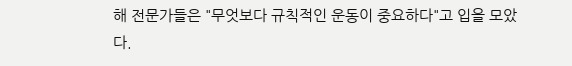해 전문가들은 "무엇보다 규칙적인 운동이 중요하다"고 입을 모았다.